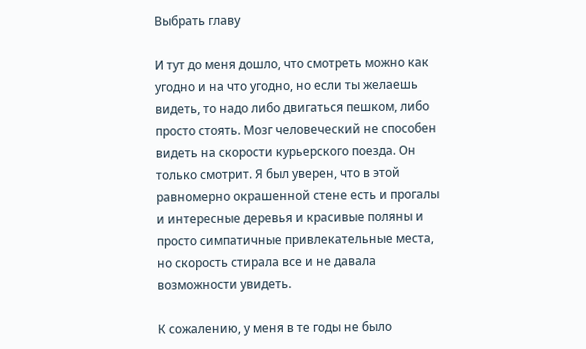Выбрать главу

И тут до меня дошло, что смотреть можно как угодно и на что угодно, но если ты желаешь видеть, то надо либо двигаться пешком, либо просто стоять. Мозг человеческий не способен видеть на скорости курьерского поезда. Он только смотрит. Я был уверен, что в этой равномерно окрашенной стене есть и прогалы и интересные деревья и красивые поляны и просто симпатичные привлекательные места, но скорость стирала все и не давала возможности увидеть.

К сожалению, у меня в те годы не было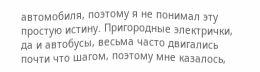автомобиля, поэтому я не понимал эту простую истину. Пригородные электрички, да и автобусы, весьма часто двигались почти что шагом, поэтому мне казалось,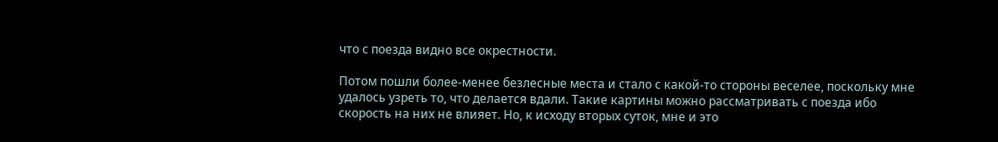что с поезда видно все окрестности.

Потом пошли более-менее безлесные места и стало с какой-то стороны веселее, поскольку мне удалось узреть то, что делается вдали. Такие картины можно рассматривать с поезда ибо скорость на них не влияет. Но, к исходу вторых суток, мне и это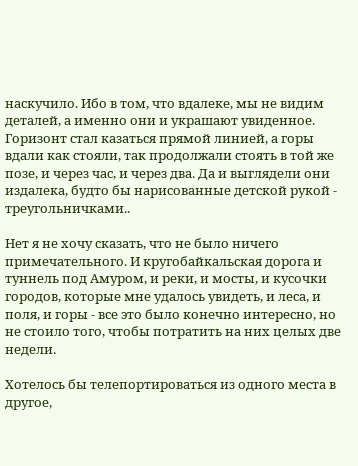наскучило. Ибо в том, что вдалеке, мы не видим деталей, а именно они и украшают увиденное. Горизонт стал казаться прямой линией, а горы вдали как стояли, так продолжали стоять в той же позе, и через час, и через два. Да и выглядели они издалека, будто бы нарисованные детской рукой - треугольничками..

Нет я не хочу сказать, что не было ничего примечательного. И кругобайкальская дорога и туннель под Амуром, и реки, и мосты, и кусочки городов, которые мне удалось увидеть, и леса, и поля, и горы - все это было конечно интересно, но не стоило того, чтобы потратить на них целых две недели.

Хотелось бы телепортироваться из одного места в другое,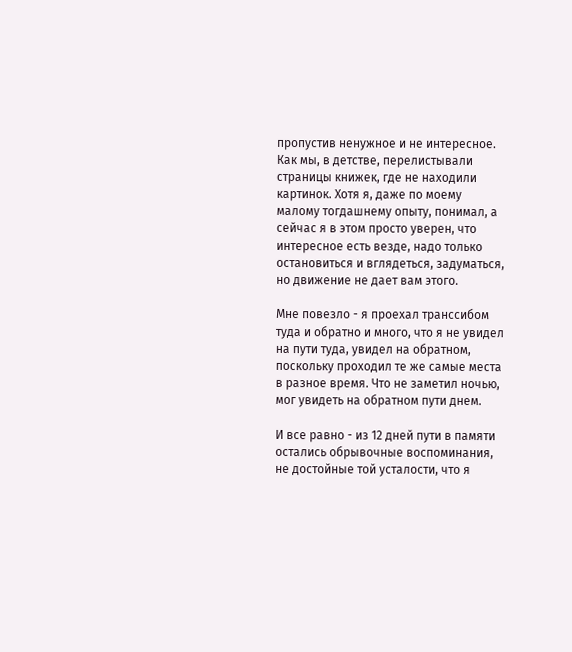пропустив ненужное и не интересное. Как мы, в детстве, перелистывали страницы книжек, где не находили картинок. Хотя я, даже по моему малому тогдашнему опыту, понимал, а сейчас я в этом просто уверен, что интересное есть везде, надо только остановиться и вглядеться, задуматься, но движение не дает вам этого.

Мне повезло - я проехал транссибом туда и обратно и много, что я не увидел на пути туда, увидел на обратном, поскольку проходил те же самые места в разное время. Что не заметил ночью, мог увидеть на обратном пути днем.

И все равно - из 12 дней пути в памяти остались обрывочные воспоминания, не достойные той усталости, что я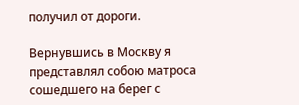получил от дороги.

Вернувшись в Москву я представлял собою матроса сошедшего на берег с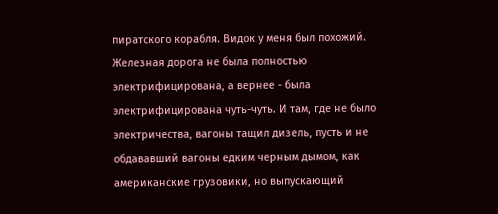пиратского корабля. Видок у меня был похожий. Железная дорога не была полностью электрифицирована, а вернее - была электрифицирована чуть-чуть. И там, где не было электричества, вагоны тащил дизель, пусть и не обдававший вагоны едким черным дымом, как американские грузовики, но выпускающий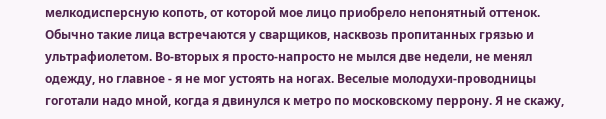мелкодисперсную копоть, от которой мое лицо приобрело непонятный оттенок. Обычно такие лица встречаются у сварщиков, насквозь пропитанных грязью и ультрафиолетом. Во-вторых я просто-напросто не мылся две недели, не менял одежду, но главное - я не мог устоять на ногах. Веселые молодухи-проводницы гоготали надо мной, когда я двинулся к метро по московскому перрону. Я не скажу,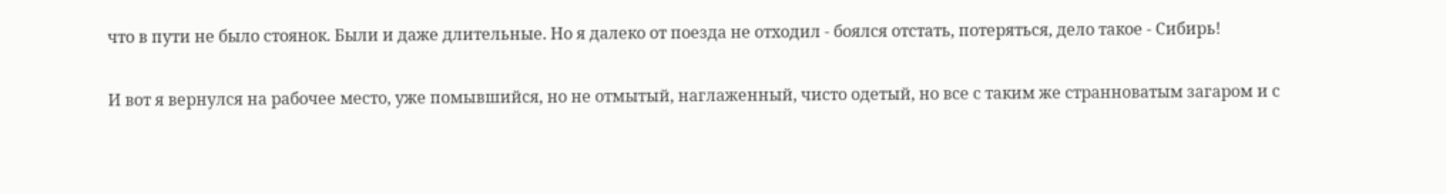что в пути не было стоянок. Были и даже длительные. Но я далеко от поезда не отходил - боялся отстать, потеряться, дело такое - Сибирь!

И вот я вернулся на рабочее место, уже помывшийся, но не отмытый, наглаженный, чисто одетый, но все с таким же странноватым загаром и с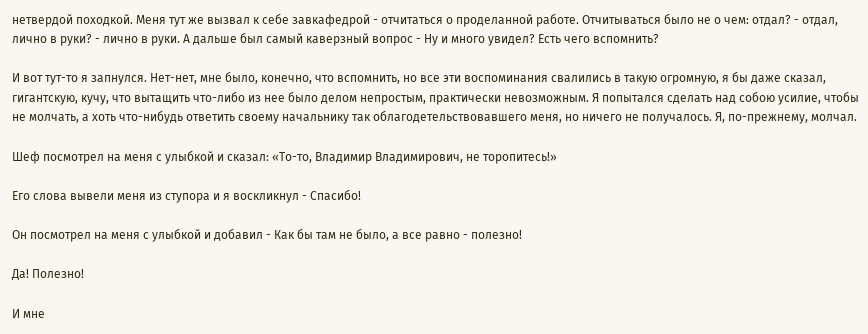нетвердой походкой. Меня тут же вызвал к себе завкафедрой - отчитаться о проделанной работе. Отчитываться было не о чем: отдал? - отдал, лично в руки? - лично в руки. А дальше был самый каверзный вопрос - Ну и много увидел? Есть чего вспомнить?

И вот тут-то я запнулся. Нет-нет, мне было, конечно, что вспомнить, но все эти воспоминания свалились в такую огромную, я бы даже сказал, гигантскую, кучу, что вытащить что-либо из нее было делом непростым, практически невозможным. Я попытался сделать над собою усилие, чтобы не молчать, а хоть что-нибудь ответить своему начальнику так облагодетельствовавшего меня, но ничего не получалось. Я, по-прежнему, молчал.

Шеф посмотрел на меня с улыбкой и сказал: «То-то, Владимир Владимирович, не торопитесь!»

Его слова вывели меня из ступора и я воскликнул - Спасибо!

Он посмотрел на меня с улыбкой и добавил - Как бы там не было, а все равно - полезно!

Да! Полезно!

И мне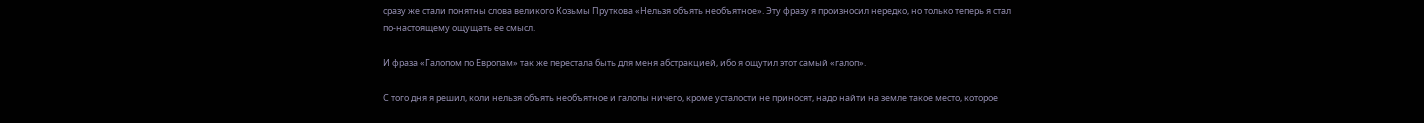сразу же стали понятны слова великого Козьмы Пруткова «Нельзя объять необъятное». Эту фразу я произносил нередко, но только теперь я стал по-настоящему ощущать ее смысл.

И фраза «Галопом по Европам» так же перестала быть для меня абстракцией, ибо я ощутил этот самый «галоп».

С того дня я решил, коли нельзя объять необъятное и галопы ничего, кроме усталости не приносят, надо найти на земле такое место, которое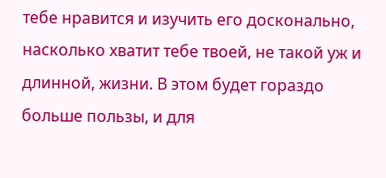тебе нравится и изучить его досконально, насколько хватит тебе твоей, не такой уж и длинной, жизни. В этом будет гораздо больше пользы, и для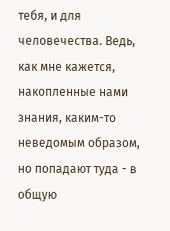тебя, и для человечества. Ведь, как мне кажется, накопленные нами знания, каким-то неведомым образом, но попадают туда - в общую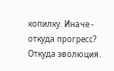копилку. Иначе - откуда прогресс? Откуда эволюция.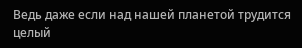Ведь даже если над нашей планетой трудится целый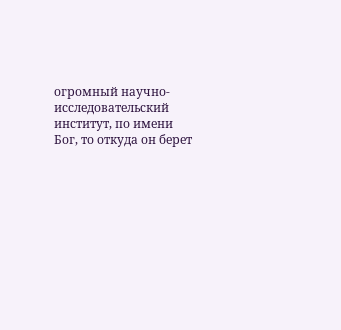огромный научно-исследовательский институт, по имени Бог, то откуда он берет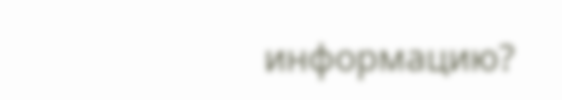информацию?